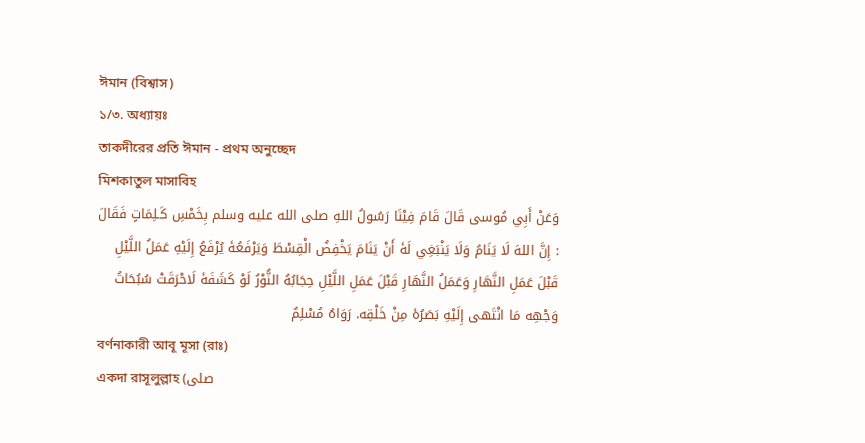ঈমান (বিশ্বাস)
১/৩. অধ্যায়ঃ
তাকদীরের প্রতি ঈমান - প্রথম অনুচ্ছেদ
মিশকাতুল মাসাবিহ
وَعَنْ أَبِي مُوسى قَالَ قَامَ فِيْنَا رَسُولُ اللهِ صلى الله عليه وسلم بِخَمْسِ كَـلِمَاتٍ فَقَالَ : إِنَّ اللهَ لَا يَنَامُ وَلَا يَنْبَغِي لَهٗ أَنْ يَنَامَ يَخْفِضُ الْقِسْطَ وَيَرْفَعُهٗ يُرْفَعُ إِلَيْهِ عَمَلُ اللَّيْلِ قَبْلَ عَمَلِ النَّهَارِ وَعَمَلُ النَّهَارِ قَبْلَ عَمَلِ اللَّيْلِ حِجَابُهُ النُّوْرُ لَوْ كَشَفَهٗ لَاحْرَقَتْ سُبُحَاتُ وَجْهِه مَا انْتَهى إِلَيْهِ بَصَرُهٗ مِنْ خَلْقِه. رَوَاهُ مُسْلِمٌ
বর্ণনাকারী আবূ মূসা (রাঃ)
একদা রাসূলুল্লাহ (صلى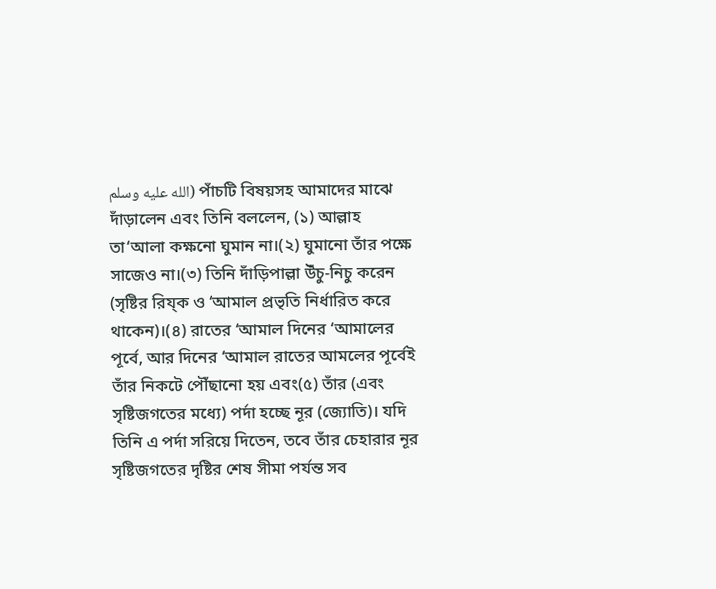الله عليه وسلم) পাঁচটি বিষয়সহ আমাদের মাঝে দাঁড়ালেন এবং তিনি বললেন, (১) আল্লাহ তা‘আলা কক্ষনো ঘুমান না।(২) ঘুমানো তাঁর পক্ষে সাজেও না।(৩) তিনি দাঁড়িপাল্লা উঁচু-নিচু করেন (সৃষ্টির রিয্ক ও ‘আমাল প্রভৃতি নির্ধারিত করে থাকেন)।(৪) রাতের ‘আমাল দিনের ‘আমালের পূর্বে, আর দিনের ‘আমাল রাতের আমলের পূর্বেই তাঁর নিকটে পৌঁছানো হয় এবং(৫) তাঁর (এবং সৃষ্টিজগতের মধ্যে) পর্দা হচ্ছে নূর (জ্যোতি)। যদি তিনি এ পর্দা সরিয়ে দিতেন, তবে তাঁর চেহারার নূর সৃষ্টিজগতের দৃষ্টির শেষ সীমা পর্যন্ত সব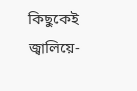কিছুকেই জ্বালিয়ে-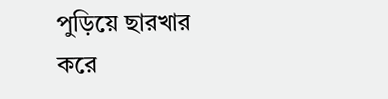পুড়িয়ে ছারখার করে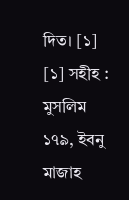দিত। [১]
[১] সহীহ : মুসলিম ১৭৯, ইবনু মাজাহ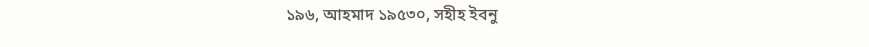১৯৬, আহমাদ ১৯৫৩০, সহীহ ইবনু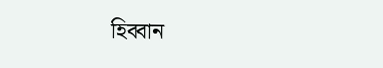হিব্বান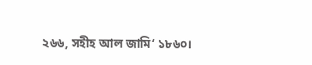২৬৬, সহীহ আল জামি‘ ১৮৬০।